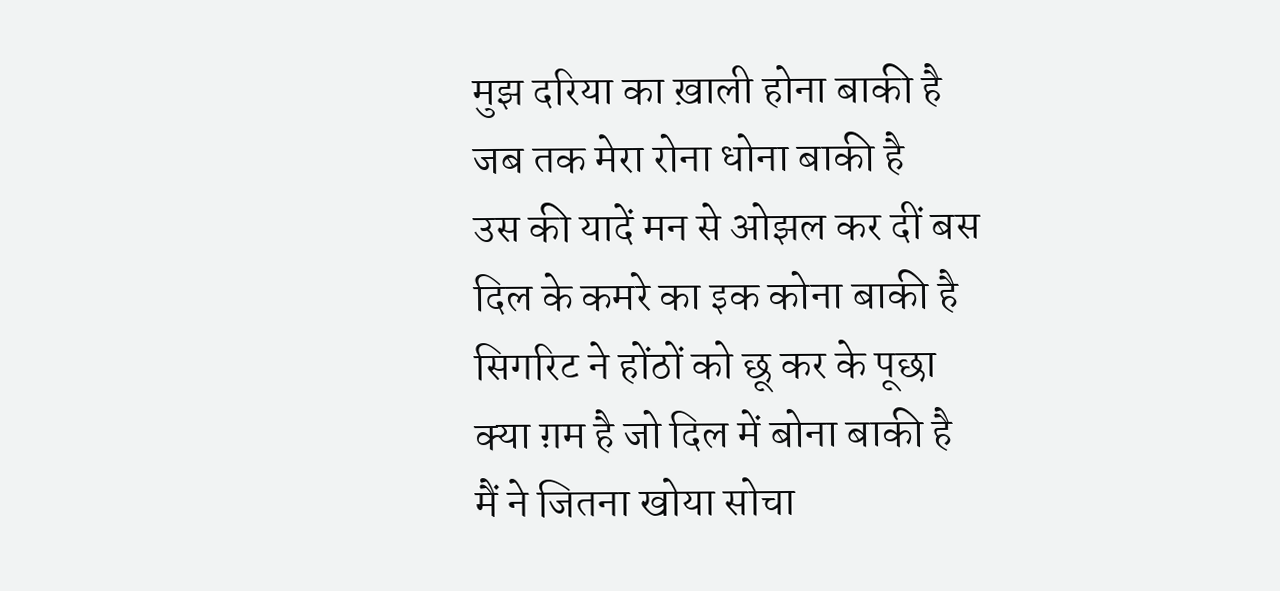मुझ दरिया का ख़ाली होना बाकी है
जब तक मेरा रोना धोना बाकी है
उस की यादें मन से ओझल कर दीं बस
दिल के कमरे का इक कोना बाकी है
सिगरिट ने होंठों को छू कर के पूछा
क्या ग़म है जो दिल में बोना बाकी है
मैं ने जितना खोया सोचा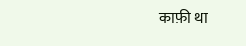काफ़ी था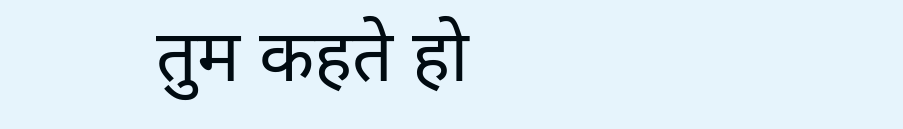तुम कहते हो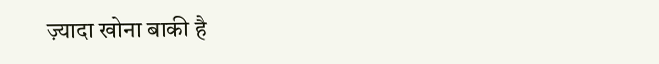ज़्यादा खोना बाकी है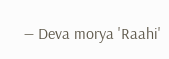— Deva morya 'Raahi'